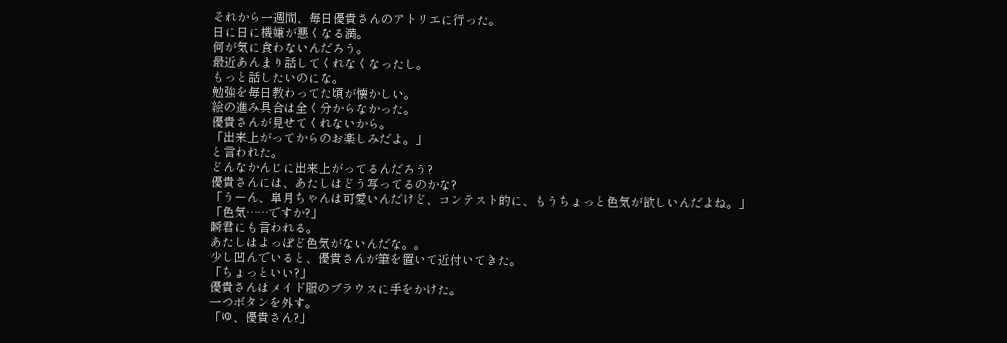それから一週間、毎日優貴さんのアトリエに行った。
日に日に機嫌が悪くなる満。
何が気に食わないんだろう。
最近あんまり話してくれなくなったし。
もっと話したいのにな。
勉強を毎日教わってた頃が懐かしい。
絵の進み具合は全く分からなかった。
優貴さんが見せてくれないから。
「出来上がってからのお楽しみだよ。」
と言われた。
どんなかんじに出来上がってるんだろう?
優貴さんには、あたしはどう写ってるのかな?
「うーん、皐月ちゃんは可愛いんだけど、コンテスト的に、もうちょっと色気が欲しいんだよね。」
「色気……ですか?」
瞬君にも言われる。
あたしはよっぽど色気がないんだな。。
少し凹んでいると、優貴さんが筆を置いて近付いてきた。
「ちょっといい?」
優貴さんはメイド服のブラウスに手をかけた。
一つボタンを外す。
「ゆ、優貴さん?」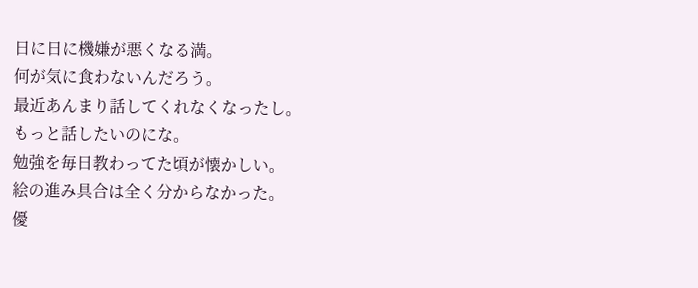日に日に機嫌が悪くなる満。
何が気に食わないんだろう。
最近あんまり話してくれなくなったし。
もっと話したいのにな。
勉強を毎日教わってた頃が懐かしい。
絵の進み具合は全く分からなかった。
優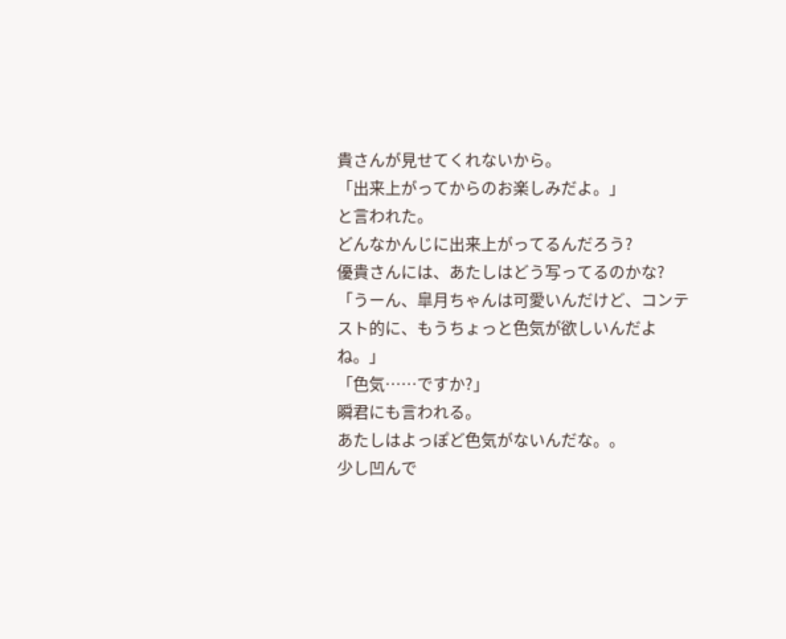貴さんが見せてくれないから。
「出来上がってからのお楽しみだよ。」
と言われた。
どんなかんじに出来上がってるんだろう?
優貴さんには、あたしはどう写ってるのかな?
「うーん、皐月ちゃんは可愛いんだけど、コンテスト的に、もうちょっと色気が欲しいんだよね。」
「色気……ですか?」
瞬君にも言われる。
あたしはよっぽど色気がないんだな。。
少し凹んで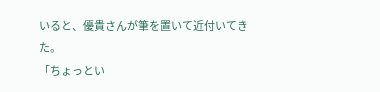いると、優貴さんが筆を置いて近付いてきた。
「ちょっとい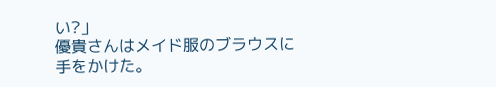い?」
優貴さんはメイド服のブラウスに手をかけた。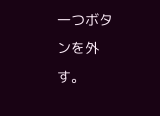一つボタンを外す。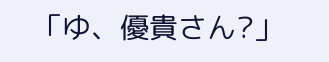「ゆ、優貴さん?」